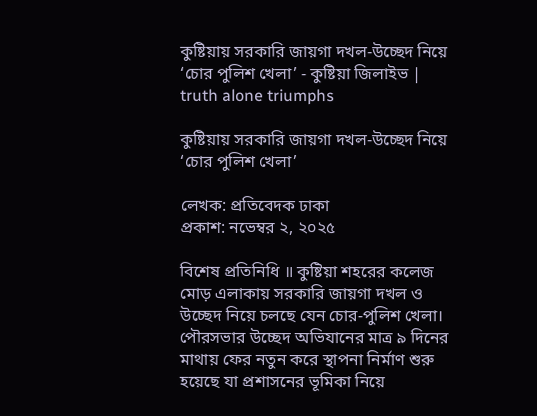কুষ্টিয়ায় সরকারি জায়গা দখল-উচ্ছেদ নিয়ে ‘চোর পুলিশ খেলা’ - কুষ্টিয়া জিলাইভ | truth alone triumphs

কুষ্টিয়ায় সরকারি জায়গা দখল-উচ্ছেদ নিয়ে ‘চোর পুলিশ খেলা’

লেখক: প্রতিবেদক ঢাকা
প্রকাশ: নভেম্বর ২, ২০২৫

বিশেষ প্রতিনিধি ॥ কুষ্টিয়া শহরের কলেজ মোড় এলাকায় সরকারি জায়গা দখল ও উচ্ছেদ নিয়ে চলছে যেন চোর-পুলিশ খেলা। পৌরসভার উচ্ছেদ অভিযানের মাত্র ৯ দিনের মাথায় ফের নতুন করে স্থাপনা নির্মাণ শুরু হয়েছে যা প্রশাসনের ভূমিকা নিয়ে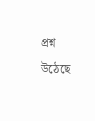প্রশ্ন উঠেছে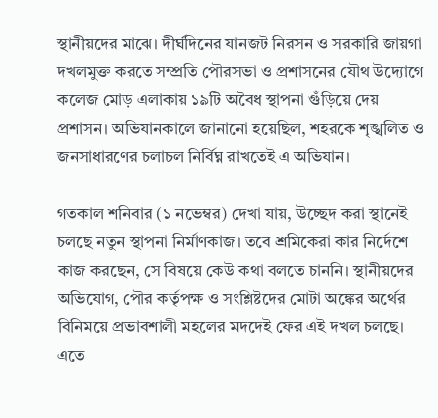স্থানীয়দের মাঝে। দীর্ঘদিনের যানজট নিরসন ও সরকারি জায়গা দখলমুক্ত করতে সম্প্রতি পৌরসভা ও প্রশাসনের যৌথ উদ্যোগে কলেজ মোড় এলাকায় ১৯টি অবৈধ স্থাপনা গুঁড়িয়ে দেয় প্রশাসন। অভিযানকালে জানানো হয়েছিল, শহরকে শৃঙ্খলিত ও জনসাধারণের চলাচল নির্বিঘ্ন রাখতেই এ অভিযান।

গতকাল শনিবার (১ নভেম্বর) দেখা যায়, উচ্ছেদ করা স্থানেই চলছে নতুন স্থাপনা নির্মাণকাজ। তবে শ্রমিকেরা কার নির্দেশে কাজ করছেন, সে বিষয়ে কেউ কথা বলতে চাননি। স্থানীয়দের অভিযোগ, পৌর কর্তৃপক্ষ ও সংশ্লিষ্টদের মোটা অঙ্কের অর্থের বিনিময়ে প্রভাবশালী মহলের মদদেই ফের এই দখল চলছে। এতে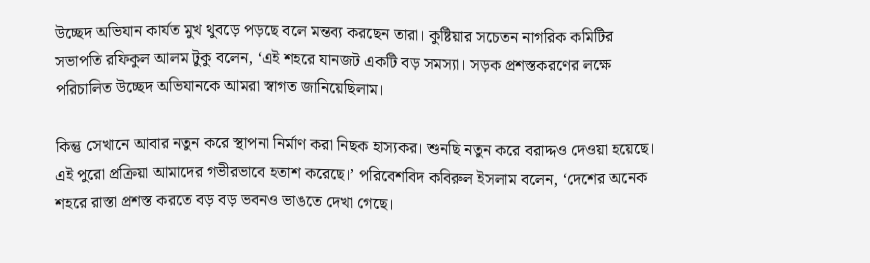উচ্ছেদ অভিযান কার্যত মুখ থুবড়ে পড়ছে বলে মন্তব্য করছেন তারা। কুষ্টিয়ার সচেতন নাগরিক কমিটির সভাপতি রফিকুল আলম টুকু বলেন, ‘এই শহরে যানজট একটি বড় সমস্যা। সড়ক প্রশস্তকরণের লক্ষে পরিচালিত উচ্ছেদ অভিযানকে আমরা স্বাগত জানিয়েছিলাম।

কিন্তু সেখানে আবার নতুন করে স্থাপনা নির্মাণ করা নিছক হাস্যকর। শুনছি নতুন করে বরাদ্দও দেওয়া হয়েছে। এই পুরো প্রক্রিয়া আমাদের গভীরভাবে হতাশ করেছে।’ পরিবেশবিদ কবিরুল ইসলাম বলেন, ‘দেশের অনেক শহরে রাস্তা প্রশস্ত করতে বড় বড় ভবনও ভাঙতে দেখা গেছে।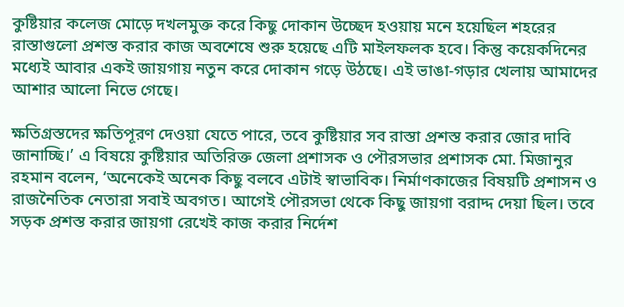কুষ্টিয়ার কলেজ মোড়ে দখলমুক্ত করে কিছু দোকান উচ্ছেদ হওয়ায় মনে হয়েছিল শহরের রাস্তাগুলো প্রশস্ত করার কাজ অবশেষে শুরু হয়েছে এটি মাইলফলক হবে। কিন্তু কয়েকদিনের মধ্যেই আবার একই জায়গায় নতুন করে দোকান গড়ে উঠছে। এই ভাঙা-গড়ার খেলায় আমাদের আশার আলো নিভে গেছে।

ক্ষতিগ্রস্তদের ক্ষতিপূরণ দেওয়া যেতে পারে, তবে কুষ্টিয়ার সব রাস্তা প্রশস্ত করার জোর দাবি জানাচ্ছি।’ এ বিষয়ে কুষ্টিয়ার অতিরিক্ত জেলা প্রশাসক ও পৌরসভার প্রশাসক মো. মিজানুর রহমান বলেন, ‘অনেকেই অনেক কিছু বলবে এটাই স্বাভাবিক। নির্মাণকাজের বিষয়টি প্রশাসন ও রাজনৈতিক নেতারা সবাই অবগত। আগেই পৌরসভা থেকে কিছু জায়গা বরাদ্দ দেয়া ছিল। তবে সড়ক প্রশস্ত করার জায়গা রেখেই কাজ করার নির্দেশ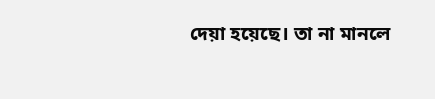দেয়া হয়েছে। তা না মানলে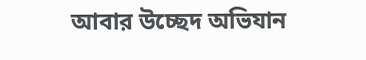আবার উচ্ছেদ অভিযান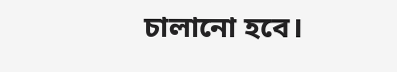চালানো হবে।